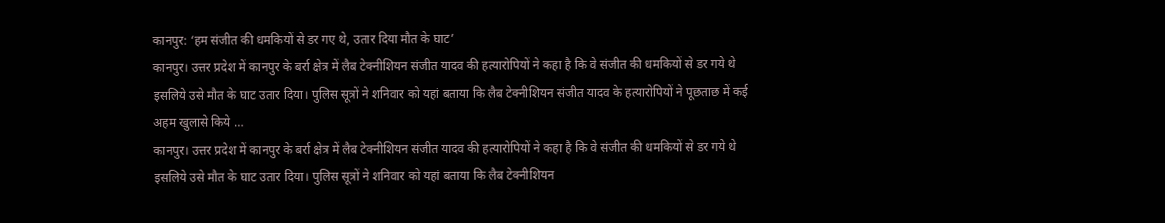कानपुर: ‘हम संजीत की धमकियों से डर गए थे, उतार दिया मौत के घाट’
कानपुर। उत्तर प्रदेश में कानपुर के बर्रा क्षेत्र में लैब टेक्नीशियन संजीत यादव की हत्यारोपियों ने कहा है कि वे संजीत की धमकियों से डर गये थे इसलिये उसे मौत के घाट उतार दिया। पुलिस सूत्रों ने शनिवार को यहां बताया कि लैब टेक्नीशियन संजीत यादव के हत्यारोपियों ने पूछताछ में कई अहम खुलासे किये …
कानपुर। उत्तर प्रदेश में कानपुर के बर्रा क्षेत्र में लैब टेक्नीशियन संजीत यादव की हत्यारोपियों ने कहा है कि वे संजीत की धमकियों से डर गये थे इसलिये उसे मौत के घाट उतार दिया। पुलिस सूत्रों ने शनिवार को यहां बताया कि लैब टेक्नीशियन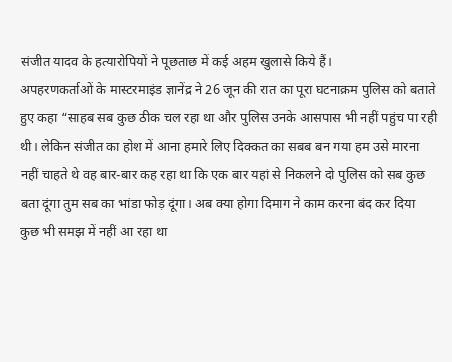संजीत यादव के हत्यारोपियों ने पूछताछ में कई अहम खुलासे किये हैं।
अपहरणकर्ताओं के मास्टरमाइंड ज्ञानेंद्र ने 26 जून की रात का पूरा घटनाक्रम पुलिस को बताते हुए कहा “साहब सब कुछ ठीक चल रहा था और पुलिस उनके आसपास भी नहीं पहुंच पा रही थी। लेकिन संजीत का होश में आना हमारे लिए दिक्कत का सबब बन गया हम उसे मारना नहीं चाहते थे वह बार-बार कह रहा था कि एक बार यहां से निकलने दो पुलिस को सब कुछ बता दूंगा तुम सब का भांडा फोड़ दूंगा। अब क्या होगा दिमाग ने काम करना बंद कर दिया कुछ भी समझ में नहीं आ रहा था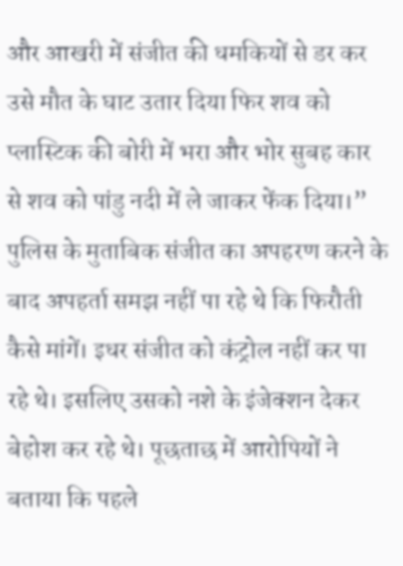और आखरी में संजीत की धमकियों से डर कर उसे मौत के घाट उतार दिया फिर शव को प्लास्टिक की बोरी में भरा और भोर सुबह कार से शव को पांडु नदी में ले जाकर फेंक दिया।”
पुलिस के मुताबिक संजीत का अपहरण करने के बाद अपहर्ता समझ नहीं पा रहे थे कि फिरौती कैसे मांगें। इधर संजीत को कंट्रोल नहीं कर पा रहे थे। इसलिए उसको नशे के इंजेक्शन देकर बेहोश कर रहे थे। पूछताछ में आरोपियों ने बताया कि पहले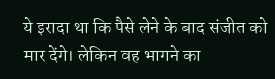ये इरादा था कि पैसे लेने के बाद संजीत को मार देंगे। लेकिन वह भागने का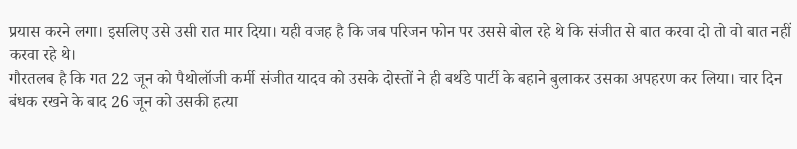प्रयास करने लगा। इसलिए उसे उसी रात मार दिया। यही वजह है कि जब परिजन फोन पर उससे बोल रहे थे कि संजीत से बात करवा दो तो वो बात नहीं करवा रहे थे।
गौरतलब है कि गत 22 जून को पैथोलॉजी कर्मी संजीत यादव को उसके दोस्तों ने ही बर्थडे पार्टी के बहाने बुलाकर उसका अपहरण कर लिया। चार दिन बंधक रखने के बाद 26 जून को उसकी हत्या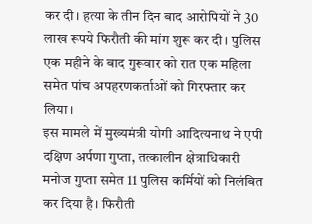कर दी। हत्या के तीन दिन बाद आरोपियों ने 30 लाख रूपये फिरौती की मांग शुरू कर दी। पुलिस एक महीने के बाद गुरूवार को रात एक महिला समेत पांच अपहरणकर्ताओं को गिरफ्तार कर लिया।
इस मामले में मुख्यमंत्री योगी आदित्यनाथ ने एपी दक्षिण अर्पणा गुप्ता, तत्कालीन क्षेत्राधिकारी मनोज गुप्ता समेत 11 पुलिस कर्मियों को निलंबित कर दिया है। फिरौती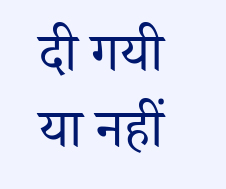दी गयी या नहीं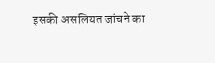इसकी असलियत जांचने का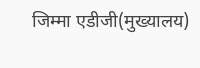जिम्मा एडीजी(मुख्यालय)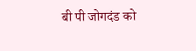बी पी जोगदंड को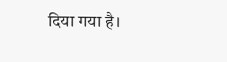दिया गया है।